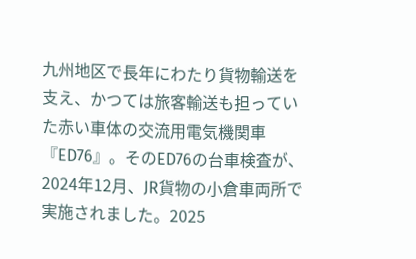九州地区で長年にわたり貨物輸送を支え、かつては旅客輸送も担っていた赤い車体の交流用電気機関車 『ED76』。そのED76の台車検査が、2024年12月、JR貨物の小倉車両所で実施されました。2025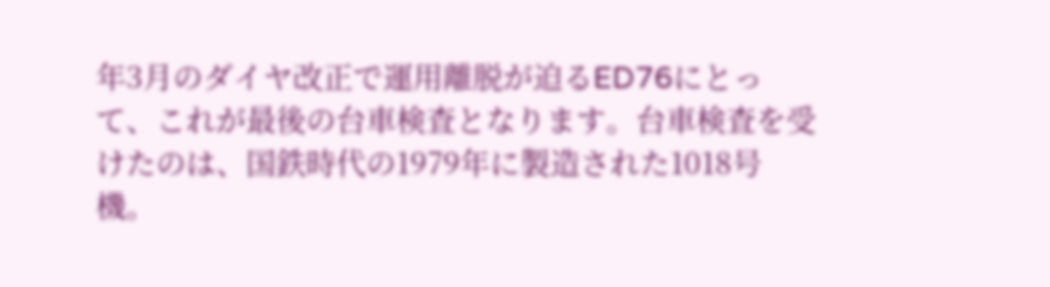年3月のダイヤ改正で運用離脱が迫るED76にとって、これが最後の台車検査となります。台車検査を受けたのは、国鉄時代の1979年に製造された1018号機。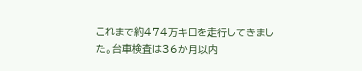これまで約474万キロを走行してきました。台車検査は36か月以内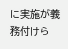に実施が義務付けら